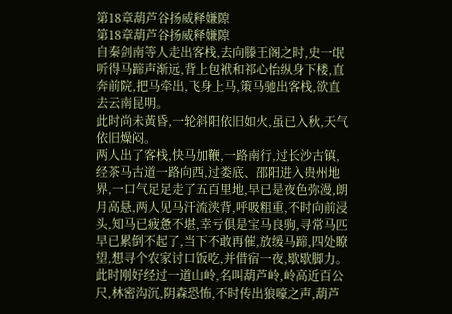第18章葫芦谷扬威释嫌隙
第18章葫芦谷扬威释嫌隙
自秦剑南等人走出客栈,去向滕王阁之时,史一氓听得马蹄声渐远,背上包袱和祁心怡纵身下楼,直奔前院,把马牵出,飞身上马,策马驰出客栈,欲直去云南昆明。
此时尚未黃昏,一轮斜阳依旧如火,虽已入秋,天气依旧燥闷。
两人出了客栈,快马加鞭,一路南行,过长沙古镇,经茶马古道一路向西,过娄底、邵阳进入贵州地界,一口气足足走了五百里地,早已是夜色弥漫,朗月高悬,两人见马汗流浃背,呼吸粗重,不时向前浸头,知马已疲惫不堪,幸亏俱是宝马良驹,寻常马匹早已累倒不起了,当下不敢再催,放缓马蹄,四处瞭望,想寻个农家讨口饭吃,并借宿一夜,歇歇脚力。
此时刚好经过一道山岭,名叫葫芦岭,岭高近百公尺,林密沟沉,阴森恐怖,不时传出狼嚎之声,葫芦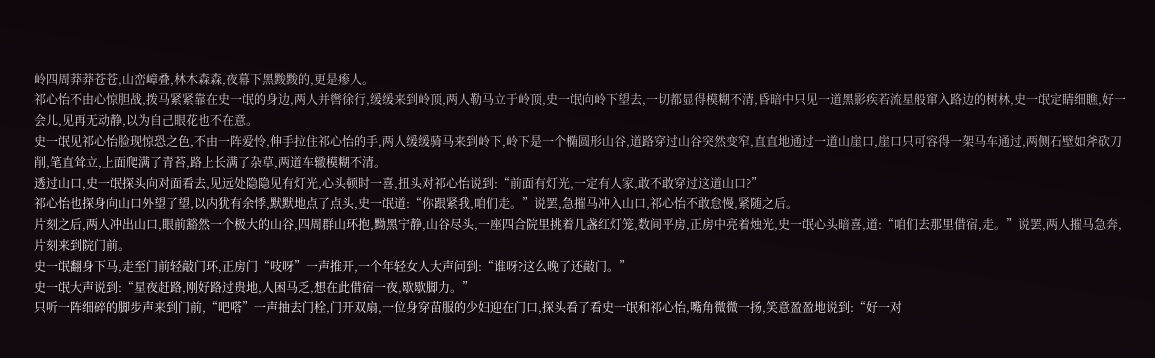岭四周莽莽苍苍,山峦嶂叠,林木森森,夜幕下黑黢黢的,更是瘆人。
祁心怡不由心惊胆战,拨马紧紧靠在史一氓的身边,两人并辔徐行,缓缓来到岭顶,两人勒马立于岭顶,史一氓向岭下望去,一切都显得模糊不清,昏暗中只见一道黑影疾若流星般窜入路边的树林,史一氓定睛细瞧,好一会儿,见再无动静,以为自己眼花也不在意。
史一氓见祁心怡脸现惊恐之色,不由一阵爱怜,伸手拉住祁心怡的手,两人缓缓骑马来到岭下,岭下是一个椭圆形山谷,道路穿过山谷突然变窄,直直地通过一道山崖口,崖口只可容得一架马车通过,两侧石壁如斧砍刀削,笔直耸立,上面爬满了青苔,路上长满了杂草,两道车辙模糊不清。
透过山口,史一氓探头向对面看去,见远处隐隐见有灯光,心头顿时一喜,扭头对祁心怡说到:“前面有灯光,一定有人家,敢不敢穿过这道山口?”
祁心怡也探身向山口外望了望,以内犹有余悸,默默地点了点头,史一氓道:“你跟紧我,咱们走。”说罢,急摧马冲入山口,祁心怡不敢怠慢,紧随之后。
片刻之后,两人冲出山口,眼前豁然一个极大的山谷,四周群山环抱,黝黑宁静,山谷尽头,一座四合院里挑着几盏红灯笼,数间平房,正房中亮着烛光,史一氓心头暗喜,道:“咱们去那里借宿,走。”说罢,两人摧马急奔,片刻来到院门前。
史一氓翻身下马,走至门前轻敲门环,正房门“吱呀”一声推开,一个年轻女人大声问到:“谁呀?这么晚了还敲门。”
史一氓大声说到:“星夜赶路,刚好路过贵地,人困马乏,想在此借宿一夜,歇歇脚力。”
只听一阵细碎的脚步声来到门前,“吧嗒”一声抽去门栓,门开双扇,一位身穿苗服的少妇迎在门口,探头看了看史一氓和祁心怡,嘴角微微一扬,笑意盈盈地说到:“好一对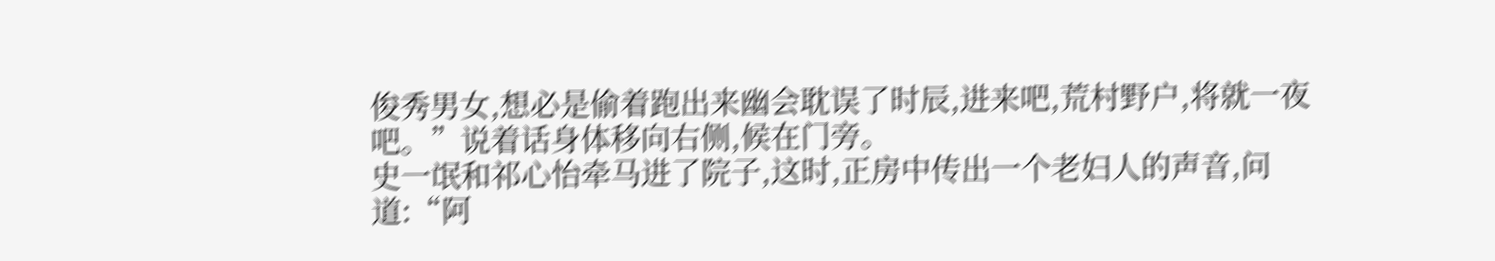俊秀男女,想必是偷着跑出来幽会耽误了时辰,进来吧,荒村野户,将就一夜吧。”说着话身体移向右侧,候在门旁。
史一氓和祁心怡牵马进了院子,这时,正房中传出一个老妇人的声音,问道:“阿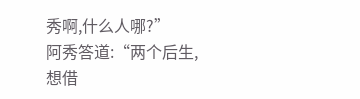秀啊,什么人哪?”
阿秀答道:“两个后生,想借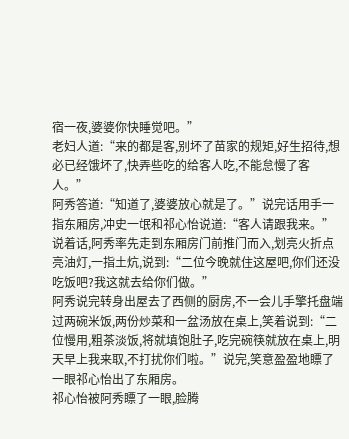宿一夜,婆婆你快睡觉吧。”
老妇人道:“来的都是客,别坏了苗家的规矩,好生招待,想必已经饿坏了,快弄些吃的给客人吃,不能怠慢了客人。”
阿秀答道:“知道了,婆婆放心就是了。”说完话用手一指东厢房,冲史一氓和祁心怡说道:“客人请跟我来。”
说着话,阿秀率先走到东厢房门前推门而入,划亮火折点亮油灯,一指土炕,说到:“二位今晚就住这屋吧,你们还没吃饭吧?我这就去给你们做。”
阿秀说完转身出屋去了西侧的厨房,不一会儿手擎托盘端过两碗米饭,两份炒菜和一盆汤放在桌上,笑着说到:“二位慢用,粗茶淡饭,将就填饱肚子,吃完碗筷就放在桌上,明天早上我来取,不打扰你们啦。”说完,笑意盈盈地瞟了一眼祁心怡出了东厢房。
祁心怡被阿秀瞟了一眼,脸腾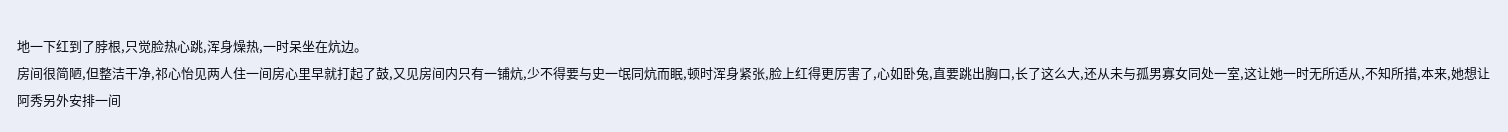地一下红到了脖根,只觉脸热心跳,浑身燥热,一时呆坐在炕边。
房间很简陋,但整洁干净,祁心怡见两人住一间房心里早就打起了鼓,又见房间内只有一铺炕,少不得要与史一氓同炕而眠,顿时浑身紧张,脸上红得更厉害了,心如卧兔,直要跳出胸口,长了这么大,还从未与孤男寡女同处一室,这让她一时无所适从,不知所措,本来,她想让阿秀另外安排一间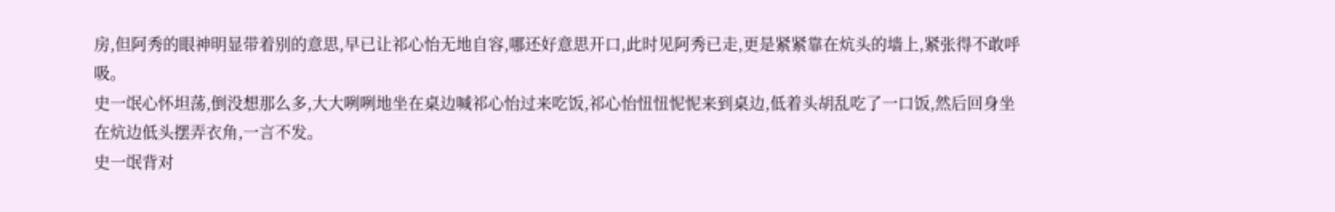房,但阿秀的眼神明显带着别的意思,早已让祁心怡无地自容,哪还好意思开口,此时见阿秀已走,更是紧紧靠在炕头的墙上,紧张得不敢呼吸。
史一氓心怀坦荡,倒没想那么多,大大咧咧地坐在桌边喊祁心怡过来吃饭,祁心怡忸忸怩怩来到桌边,低着头胡乱吃了一口饭,然后回身坐在炕边低头摆弄衣角,一言不发。
史一氓背对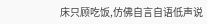床只顾吃饭,仿佛自言自语低声说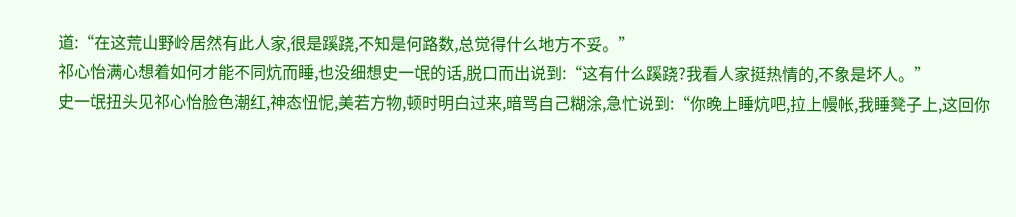道:“在这荒山野岭居然有此人家,很是蹊跷,不知是何路数,总觉得什么地方不妥。”
祁心怡满心想着如何才能不同炕而睡,也没细想史一氓的话,脱口而出说到:“这有什么蹊跷?我看人家挺热情的,不象是坏人。”
史一氓扭头见祁心怡脸色潮红,神态忸怩,美若方物,顿时明白过来,暗骂自己糊涂,急忙说到:“你晚上睡炕吧,拉上幔帐,我睡凳子上,这回你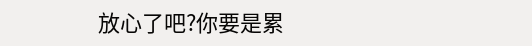放心了吧?你要是累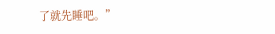了就先睡吧。”